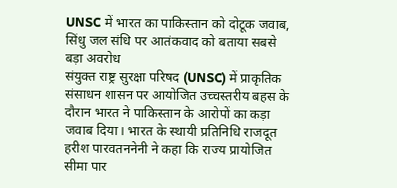UNSC में भारत का पाकिस्तान को दोटूक जवाब, सिंधु जल संधि पर आतंकवाद को बताया सबसे बड़ा अवरोध
संयुक्त राष्ट्र सुरक्षा परिषद (UNSC) में प्राकृतिक संसाधन शासन पर आयोजित उच्चस्तरीय बहस के दौरान भारत ने पाकिस्तान के आरोपों का कड़ा जवाब दिया। भारत के स्थायी प्रतिनिधि राजदूत हरीश पारवतननेनी ने कहा कि राज्य प्रायोजित सीमा पार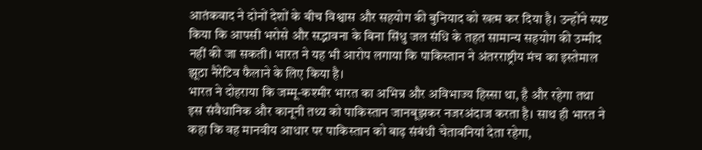आतंकवाद ने दोनों देशों के बीच विश्वास और सहयोग की बुनियाद को खत्म कर दिया है। उन्होंने स्पष्ट किया कि आपसी भरोसे और सद्भावना के बिना सिंधु जल संधि के तहत सामान्य सहयोग की उम्मीद नहीं की जा सकती। भारत ने यह भी आरोप लगाया कि पाकिस्तान ने अंतरराष्ट्रीय मंच का इस्तेमाल झूठा नैरेटिव फैलाने के लिए किया है।
भारत ने दोहराया कि जम्मू-कश्मीर भारत का अभिन्न और अविभाज्य हिस्सा था, है और रहेगा तथा इस संवैधानिक और कानूनी तथ्य को पाकिस्तान जानबूझकर नजरअंदाज करता है। साथ ही भारत ने कहा कि वह मानवीय आधार पर पाकिस्तान को बाढ़ संबंधी चेतावनियां देता रहेगा,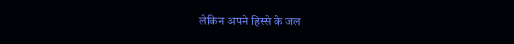लेकिन अपने हिस्से के जल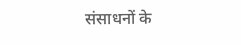संसाधनों के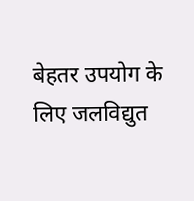बेहतर उपयोग के लिए जलविद्युत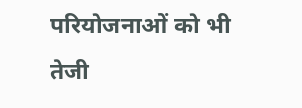परियोजनाओं को भी तेजी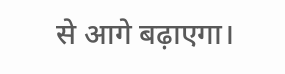से आगे बढ़ाएगा।